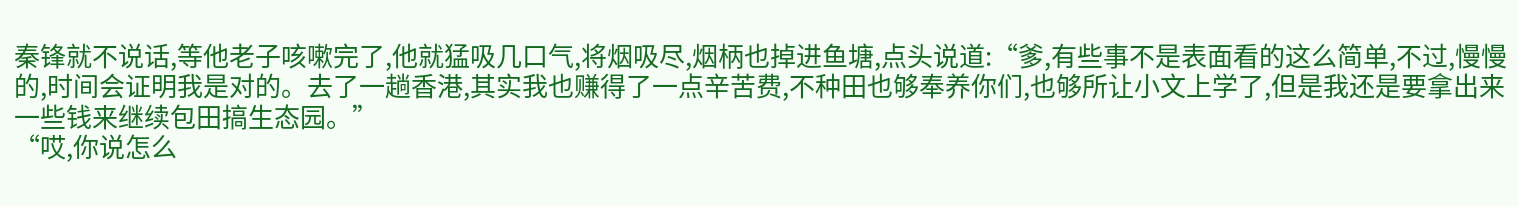秦锋就不说话,等他老子咳嗽完了,他就猛吸几口气,将烟吸尽,烟柄也掉进鱼塘,点头说道:“爹,有些事不是表面看的这么简单,不过,慢慢的,时间会证明我是对的。去了一趟香港,其实我也赚得了一点辛苦费,不种田也够奉养你们,也够所让小文上学了,但是我还是要拿出来一些钱来继续包田搞生态园。”
“哎,你说怎么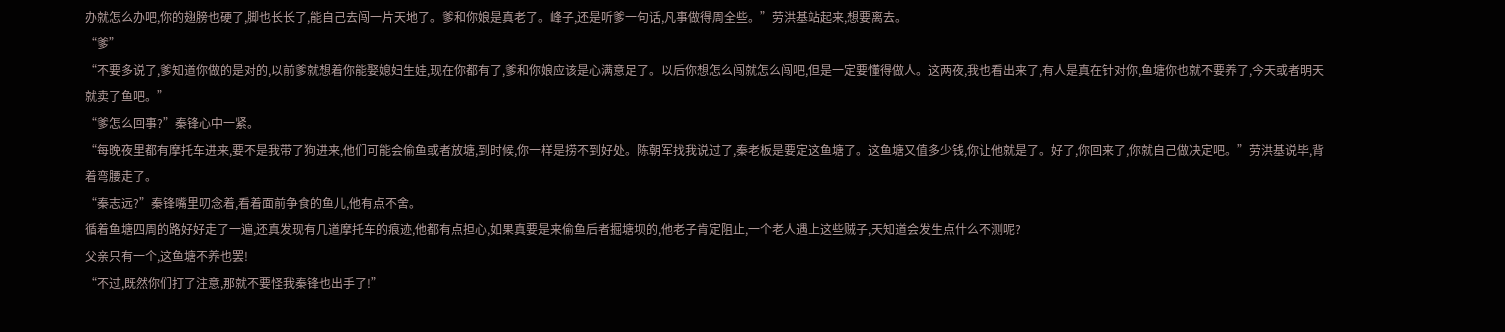办就怎么办吧,你的翅膀也硬了,脚也长长了,能自己去闯一片天地了。爹和你娘是真老了。峰子,还是听爹一句话,凡事做得周全些。”劳洪基站起来,想要离去。
“爹”
“不要多说了,爹知道你做的是对的,以前爹就想着你能娶媳妇生娃,现在你都有了,爹和你娘应该是心满意足了。以后你想怎么闯就怎么闯吧,但是一定要懂得做人。这两夜,我也看出来了,有人是真在针对你,鱼塘你也就不要养了,今天或者明天就卖了鱼吧。”
“爹怎么回事?”秦锋心中一紧。
“每晚夜里都有摩托车进来,要不是我带了狗进来,他们可能会偷鱼或者放塘,到时候,你一样是捞不到好处。陈朝军找我说过了,秦老板是要定这鱼塘了。这鱼塘又值多少钱,你让他就是了。好了,你回来了,你就自己做决定吧。”劳洪基说毕,背着弯腰走了。
“秦志远?”秦锋嘴里叨念着,看着面前争食的鱼儿,他有点不舍。
循着鱼塘四周的路好好走了一遍,还真发现有几道摩托车的痕迹,他都有点担心,如果真要是来偷鱼后者掘塘坝的,他老子肯定阻止,一个老人遇上这些贼子,天知道会发生点什么不测呢?
父亲只有一个,这鱼塘不养也罢!
“不过,既然你们打了注意,那就不要怪我秦锋也出手了!”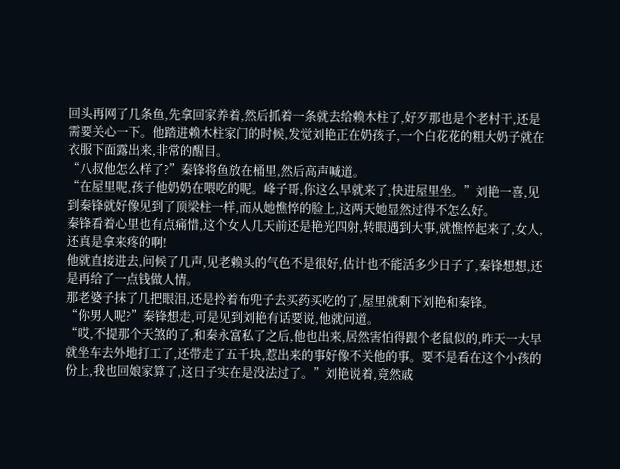回头再网了几条鱼,先拿回家养着,然后抓着一条就去给赖木柱了,好歹那也是个老村干,还是需要关心一下。他踏进赖木柱家门的时候,发觉刘艳正在奶孩子,一个白花花的粗大奶子就在衣服下面露出来,非常的醒目。
“八叔他怎么样了?”秦锋将鱼放在桶里,然后高声喊道。
“在屋里呢,孩子他奶奶在喂吃的呢。峰子哥,你这么早就来了,快进屋里坐。”刘艳一喜,见到秦锋就好像见到了顶梁柱一样,而从她憔悴的脸上,这两天她显然过得不怎么好。
秦锋看着心里也有点痛惜,这个女人几天前还是艳光四射,转眼遇到大事,就憔悴起来了,女人,还真是拿来疼的啊!
他就直接进去,问候了几声,见老赖头的气色不是很好,估计也不能活多少日子了,秦锋想想,还是再给了一点钱做人情。
那老婆子抹了几把眼泪,还是拎着布兜子去买药买吃的了,屋里就剩下刘艳和秦锋。
“你男人呢?”秦锋想走,可是见到刘艳有话要说,他就问道。
“哎,不提那个天煞的了,和秦永富私了之后,他也出来,居然害怕得跟个老鼠似的,昨天一大早就坐车去外地打工了,还带走了五千块,惹出来的事好像不关他的事。要不是看在这个小孩的份上,我也回娘家算了,这日子实在是没法过了。”刘艳说着,竟然戚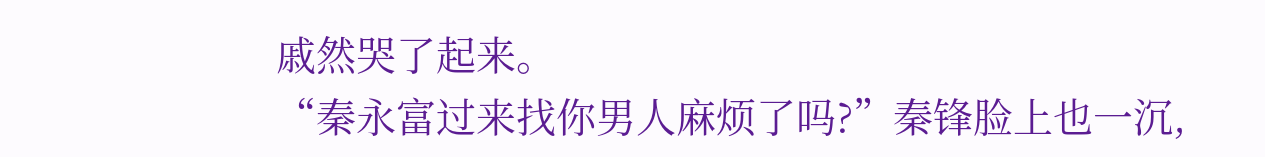戚然哭了起来。
“秦永富过来找你男人麻烦了吗?”秦锋脸上也一沉,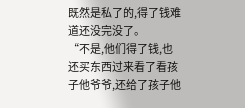既然是私了的,得了钱难道还没完没了。
“不是,他们得了钱,也还买东西过来看了看孩子他爷爷,还给了孩子他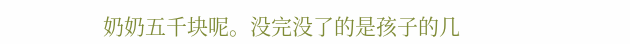奶奶五千块呢。没完没了的是孩子的几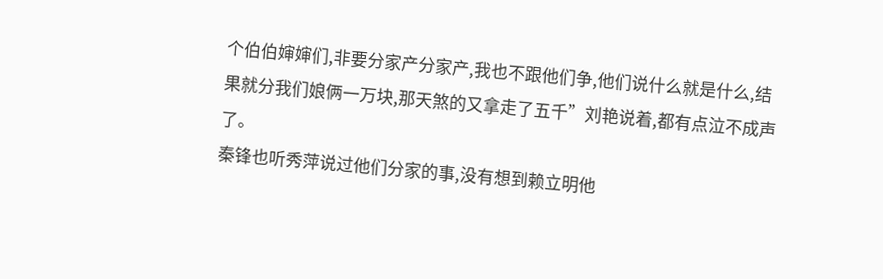个伯伯婶婶们,非要分家产分家产,我也不跟他们争,他们说什么就是什么,结果就分我们娘俩一万块,那天煞的又拿走了五千”刘艳说着,都有点泣不成声了。
秦锋也听秀萍说过他们分家的事,没有想到赖立明他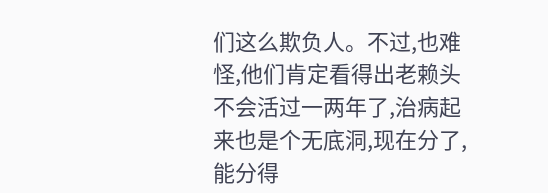们这么欺负人。不过,也难怪,他们肯定看得出老赖头不会活过一两年了,治病起来也是个无底洞,现在分了,能分得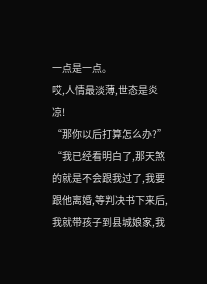一点是一点。
哎,人情最淡薄,世态是炎凉!
“那你以后打算怎么办?”
“我已经看明白了,那天煞的就是不会跟我过了,我要跟他离婚,等判决书下来后,我就带孩子到县城娘家,我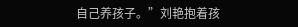自己养孩子。”刘艳抱着孩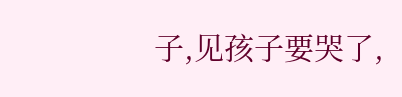子,见孩子要哭了,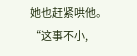她也赶紧哄他。
“这事不小,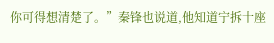你可得想清楚了。”秦锋也说道,他知道宁拆十座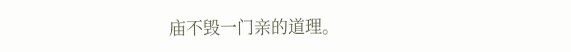庙不毁一门亲的道理。